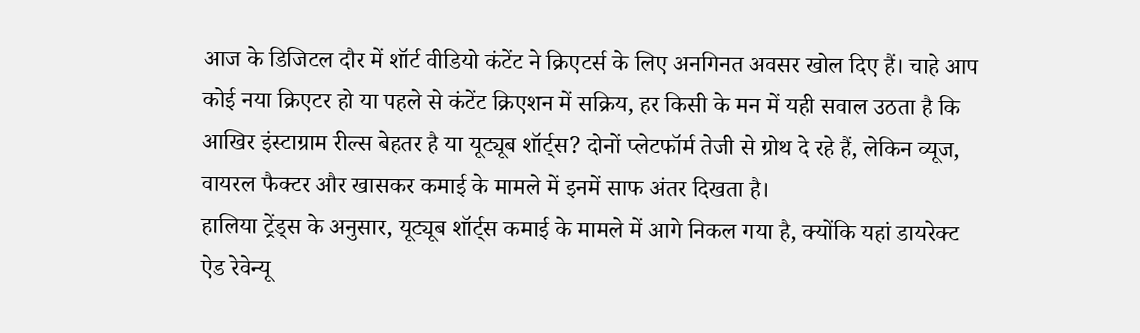आज के डिजिटल दौर में शॉर्ट वीडियो कंटेंट ने क्रिएटर्स के लिए अनगिनत अवसर खोल दिए हैं। चाहे आप कोई नया क्रिएटर हो या पहले से कंटेंट क्रिएशन में सक्रिय, हर किसी के मन में यही सवाल उठता है कि आखिर इंस्टाग्राम रील्स बेहतर है या यूट्यूब शॉर्ट्स? दोनों प्लेटफॉर्म तेजी से ग्रोथ दे रहे हैं, लेकिन व्यूज, वायरल फैक्टर और खासकर कमाई के मामले में इनमें साफ अंतर दिखता है।
हालिया ट्रेंड्स के अनुसार, यूट्यूब शॉर्ट्स कमाई के मामले में आगे निकल गया है, क्योंकि यहां डायरेक्ट ऐड रेवेन्यू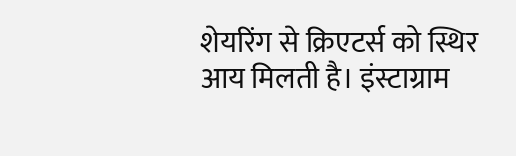शेयरिंग से क्रिएटर्स को स्थिर आय मिलती है। इंस्टाग्राम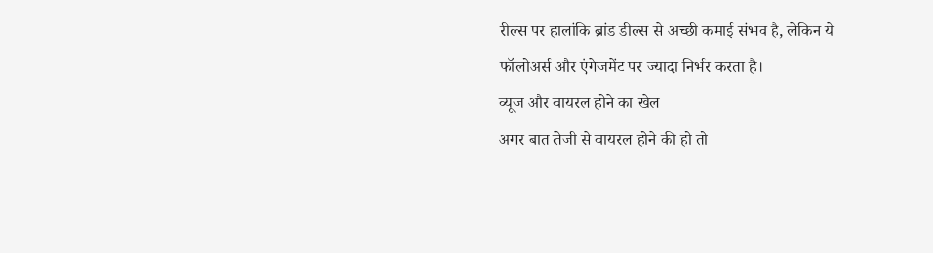रील्स पर हालांकि ब्रांड डील्स से अच्छी कमाई संभव है, लेकिन ये फॉलोअर्स और एंगेजमेंट पर ज्यादा निर्भर करता है।
व्यूज और वायरल होने का खेल
अगर बात तेजी से वायरल होने की हो तो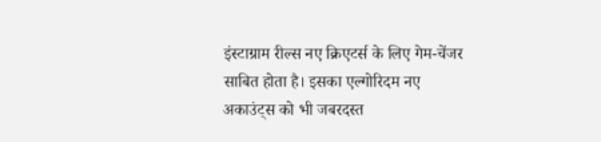इंस्टाग्राम रील्स नए क्रिएटर्स के लिए गेम-चेंजर साबित होता है। इसका एल्गोरिदम नए अकाउंट्स को भी जबरदस्त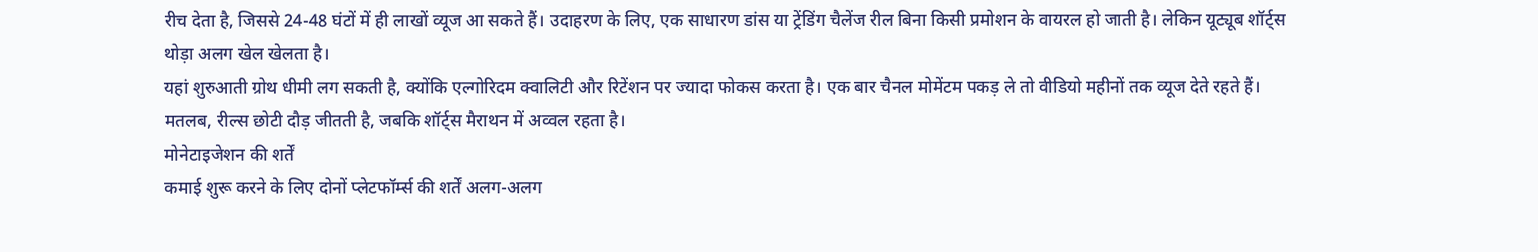रीच देता है, जिससे 24-48 घंटों में ही लाखों व्यूज आ सकते हैं। उदाहरण के लिए, एक साधारण डांस या ट्रेंडिंग चैलेंज रील बिना किसी प्रमोशन के वायरल हो जाती है। लेकिन यूट्यूब शॉर्ट्स थोड़ा अलग खेल खेलता है।
यहां शुरुआती ग्रोथ धीमी लग सकती है, क्योंकि एल्गोरिदम क्वालिटी और रिटेंशन पर ज्यादा फोकस करता है। एक बार चैनल मोमेंटम पकड़ ले तो वीडियो महीनों तक व्यूज देते रहते हैं। मतलब, रील्स छोटी दौड़ जीतती है, जबकि शॉर्ट्स मैराथन में अव्वल रहता है।
मोनेटाइजेशन की शर्तें
कमाई शुरू करने के लिए दोनों प्लेटफॉर्म्स की शर्तें अलग-अलग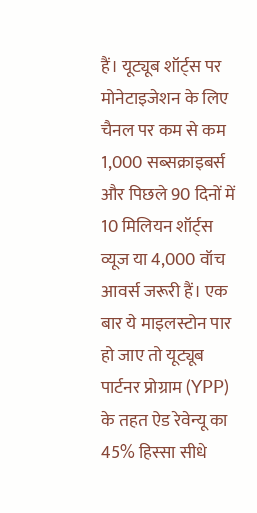हैं। यूट्यूब शॉर्ट्स पर मोनेटाइजेशन के लिए चैनल पर कम से कम 1,000 सब्सक्राइबर्स और पिछले 90 दिनों में 10 मिलियन शॉर्ट्स व्यूज या 4,000 वॉच आवर्स जरूरी हैं। एक बार ये माइलस्टोन पार हो जाए तो यूट्यूब पार्टनर प्रोग्राम (YPP) के तहत ऐड रेवेन्यू का 45% हिस्सा सीधे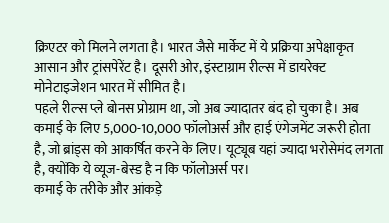क्रिएटर को मिलने लगता है। भारत जैसे मार्केट में ये प्रक्रिया अपेक्षाकृत आसान और ट्रांसपेरेंट है। दूसरी ओर, इंस्टाग्राम रील्स में डायरेक्ट मोनेटाइजेशन भारत में सीमित है।
पहले रील्स प्ले बोनस प्रोग्राम था, जो अब ज्यादातर बंद हो चुका है। अब कमाई के लिए 5,000-10,000 फॉलोअर्स और हाई एंगेजमेंट जरूरी होता है, जो ब्रांड्स को आकर्षित करने के लिए। यूट्यूब यहां ज्यादा भरोसेमंद लगता है, क्योंकि ये व्यूज-बेस्ड है न कि फॉलोअर्स पर।
कमाई के तरीके और आंकड़े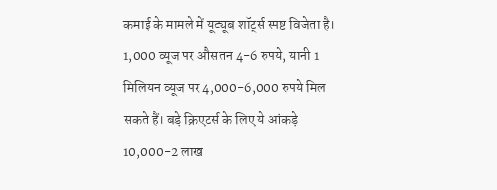कमाई के मामले में यूट्यूब शॉर्ट्स स्पष्ट विजेता है। 1,000 व्यूज पर औसतन 4-6 रुपये, यानी 1 मिलियन व्यूज पर 4,000-6,000 रुपये मिल सकते हैं। बड़े क्रिएटर्स के लिए ये आंकड़े 10,000-2 लाख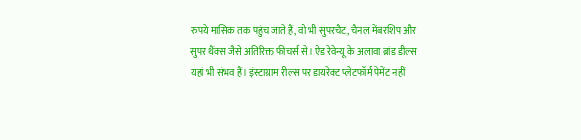रुपये मासिक तक पहुंच जाते हैं, वो भी सुपरचैट, चैनल मेंबरशिप और सुपर थैंक्स जैसे अतिरिक्त फीचर्स से। ऐड रेवेन्यू के अलावा ब्रांड डील्स यहां भी संभव हैं। इंस्टाग्राम रील्स पर डायरेक्ट प्लेटफॉर्म पेमेंट नहीं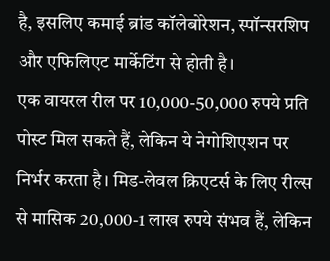है, इसलिए कमाई ब्रांड कॉलेबोरेशन, स्पॉन्सरशिप और एफिलिएट मार्केटिंग से होती है।
एक वायरल रील पर 10,000-50,000 रुपये प्रति पोस्ट मिल सकते हैं, लेकिन ये नेगोशिएशन पर निर्भर करता है। मिड-लेवल क्रिएटर्स के लिए रील्स से मासिक 20,000-1 लाख रुपये संभव हैं, लेकिन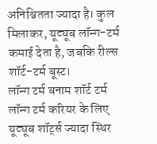अनिश्चितता ज्यादा है। कुल मिलाकर, यूट्यूब लॉन्ग-टर्म कमाई देता है, जबकि रील्स शॉर्ट-टर्म बूस्ट।
लॉन्ग टर्म बनाम शॉर्ट टर्म
लॉन्ग टर्म करियर के लिए यूट्यूब शॉर्ट्स ज्यादा स्थिर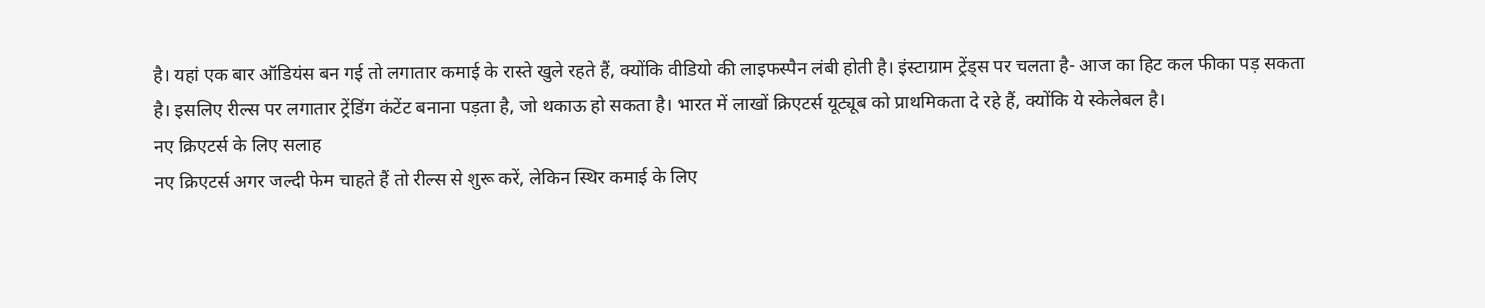है। यहां एक बार ऑडियंस बन गई तो लगातार कमाई के रास्ते खुले रहते हैं, क्योंकि वीडियो की लाइफस्पैन लंबी होती है। इंस्टाग्राम ट्रेंड्स पर चलता है- आज का हिट कल फीका पड़ सकता है। इसलिए रील्स पर लगातार ट्रेंडिंग कंटेंट बनाना पड़ता है, जो थकाऊ हो सकता है। भारत में लाखों क्रिएटर्स यूट्यूब को प्राथमिकता दे रहे हैं, क्योंकि ये स्केलेबल है।
नए क्रिएटर्स के लिए सलाह
नए क्रिएटर्स अगर जल्दी फेम चाहते हैं तो रील्स से शुरू करें, लेकिन स्थिर कमाई के लिए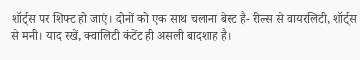शॉर्ट्स पर शिफ्ट हो जाएं। दोनों को एक साथ चलाना बेस्ट है- रील्स से वायरलिटी, शॉर्ट्स से मनी। याद रखें, क्वालिटी कंटेंट ही असली बादशाह है।